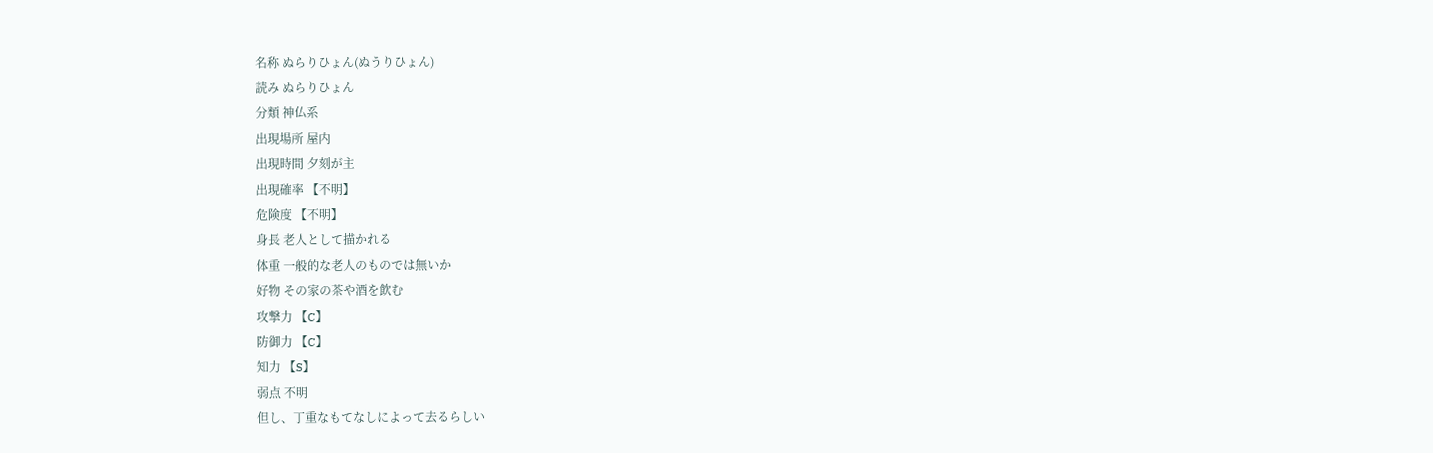名称 ぬらりひょん(ぬうりひょん)
読み ぬらりひょん
分類 神仏系
出現場所 屋内
出現時間 夕刻が主
出現確率 【不明】
危険度 【不明】
身長 老人として描かれる
体重 一般的な老人のものでは無いか
好物 その家の茶や酒を飲む
攻撃力 【C】
防御力 【C】
知力 【S】
弱点 不明
但し、丁重なもてなしによって去るらしい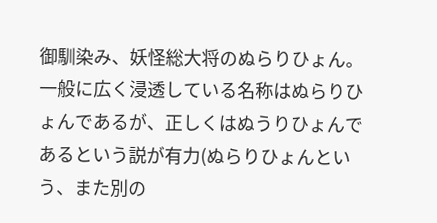御馴染み、妖怪総大将のぬらりひょん。
一般に広く浸透している名称はぬらりひょんであるが、正しくはぬうりひょんであるという説が有力(ぬらりひょんという、また別の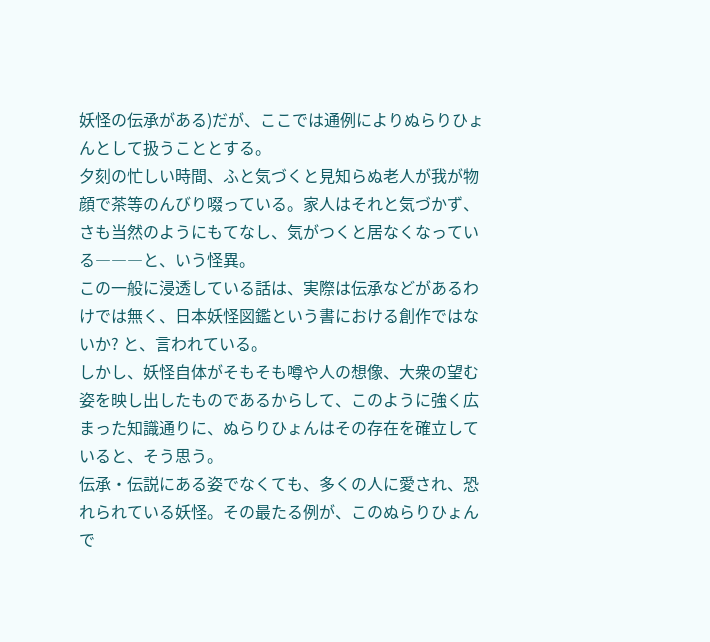妖怪の伝承がある)だが、ここでは通例によりぬらりひょんとして扱うこととする。
夕刻の忙しい時間、ふと気づくと見知らぬ老人が我が物顔で茶等のんびり啜っている。家人はそれと気づかず、さも当然のようにもてなし、気がつくと居なくなっている―――と、いう怪異。
この一般に浸透している話は、実際は伝承などがあるわけでは無く、日本妖怪図鑑という書における創作ではないか? と、言われている。
しかし、妖怪自体がそもそも噂や人の想像、大衆の望む姿を映し出したものであるからして、このように強く広まった知識通りに、ぬらりひょんはその存在を確立していると、そう思う。
伝承・伝説にある姿でなくても、多くの人に愛され、恐れられている妖怪。その最たる例が、このぬらりひょんで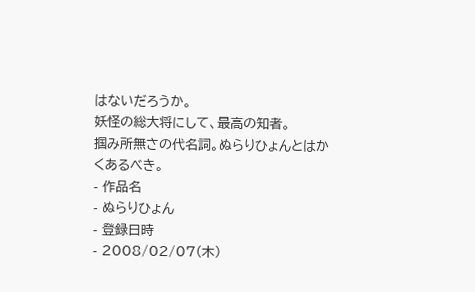はないだろうか。
妖怪の総大将にして、最高の知者。
掴み所無さの代名詞。ぬらりひょんとはかくあるべき。
- 作品名
- ぬらりひょん
- 登録日時
- 2008/02/07(木)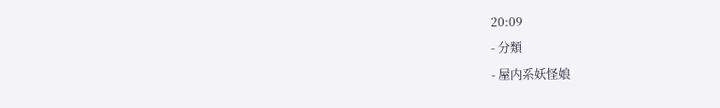20:09
- 分類
- 屋内系妖怪娘